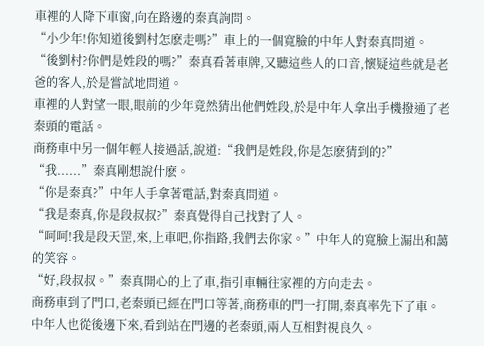車裡的人降下車窗,向在路邊的秦真詢問。
“小少年!你知道後劉村怎麽走嗎?”車上的一個寬臉的中年人對秦真問道。
“後劉村?你們是姓段的嗎?”秦真看著車牌,又聽這些人的口音,懷疑這些就是老爸的客人,於是嘗試地問道。
車裡的人對望一眼,眼前的少年竟然猜出他們姓段,於是中年人拿出手機撥通了老秦頭的電話。
商務車中另一個年輕人接過話,說道:“我們是姓段,你是怎麽猜到的?”
“我......”秦真剛想說什麽。
“你是秦真?”中年人手拿著電話,對秦真問道。
“我是秦真,你是段叔叔?”秦真覺得自己找對了人。
“呵呵!我是段天罡,來,上車吧,你指路,我們去你家。”中年人的寬臉上漏出和藹的笑容。
“好,段叔叔。”秦真開心的上了車,指引車輛往家裡的方向走去。
商務車到了門口,老秦頭已經在門口等著,商務車的門一打開,秦真率先下了車。
中年人也從後邊下來,看到站在門邊的老秦頭,兩人互相對視良久。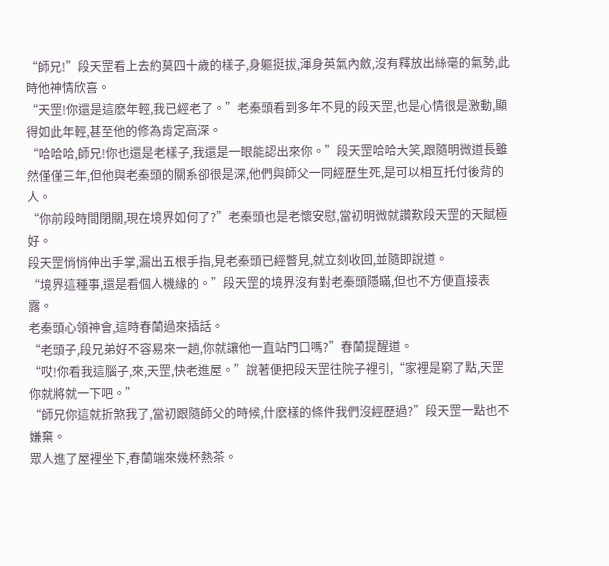“師兄!”段天罡看上去約莫四十歲的樣子,身軀挺拔,渾身英氣內斂,沒有釋放出絲毫的氣勢,此時他神情欣喜。
“天罡!你還是這麽年輕,我已經老了。”老秦頭看到多年不見的段天罡,也是心情很是激動,顯得如此年輕,甚至他的修為肯定高深。
“哈哈哈,師兄!你也還是老樣子,我還是一眼能認出來你。”段天罡哈哈大笑,跟隨明微道長雖然僅僅三年,但他與老秦頭的關系卻很是深,他們與師父一同經歷生死,是可以相互托付後背的人。
“你前段時間閉關,現在境界如何了?”老秦頭也是老懷安慰,當初明微就讚歎段天罡的天賦極好。
段天罡悄悄伸出手掌,漏出五根手指,見老秦頭已經瞥見,就立刻收回,並隨即說道。
“境界這種事,還是看個人機緣的。”段天罡的境界沒有對老秦頭隱瞞,但也不方便直接表露。
老秦頭心領神會,這時春蘭過來插話。
“老頭子,段兄弟好不容易來一趟,你就讓他一直站門口嗎?”春蘭提醒道。
“哎!你看我這腦子,來,天罡,快老進屋。”說著便把段天罡往院子裡引,“家裡是窮了點,天罡你就將就一下吧。”
“師兄你這就折煞我了,當初跟隨師父的時候,什麽樣的條件我們沒經歷過?”段天罡一點也不嫌棄。
眾人進了屋裡坐下,春蘭端來幾杯熱茶。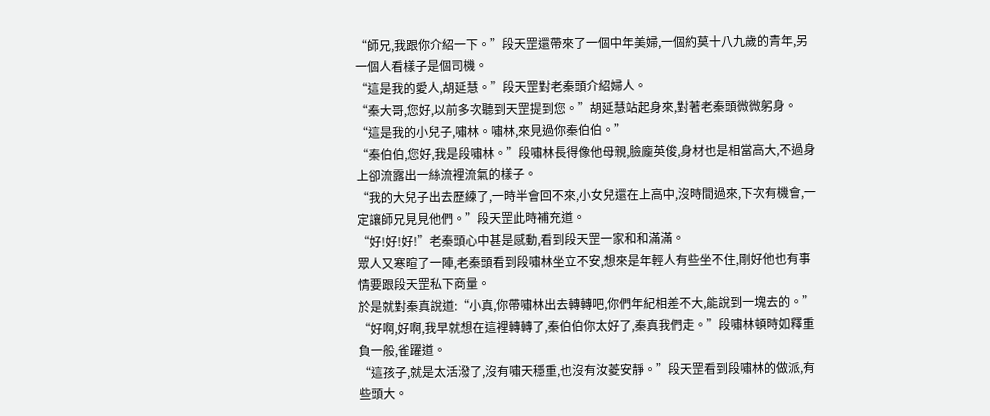“師兄,我跟你介紹一下。”段天罡還帶來了一個中年美婦,一個約莫十八九歲的青年,另一個人看樣子是個司機。
“這是我的愛人,胡延慧。”段天罡對老秦頭介紹婦人。
“秦大哥,您好,以前多次聽到天罡提到您。”胡延慧站起身來,對著老秦頭微微躬身。
“這是我的小兒子,嘯林。嘯林,來見過你秦伯伯。”
“秦伯伯,您好,我是段嘯林。”段嘯林長得像他母親,臉龐英俊,身材也是相當高大,不過身上卻流露出一絲流裡流氣的樣子。
“我的大兒子出去歷練了,一時半會回不來,小女兒還在上高中,沒時間過來,下次有機會,一定讓師兄見見他們。”段天罡此時補充道。
“好!好!好!”老秦頭心中甚是感動,看到段天罡一家和和滿滿。
眾人又寒暄了一陣,老秦頭看到段嘯林坐立不安,想來是年輕人有些坐不住,剛好他也有事情要跟段天罡私下商量。
於是就對秦真說道:“小真,你帶嘯林出去轉轉吧,你們年紀相差不大,能說到一塊去的。”
“好啊,好啊,我早就想在這裡轉轉了,秦伯伯你太好了,秦真我們走。”段嘯林頓時如釋重負一般,雀躍道。
“這孩子,就是太活潑了,沒有嘯天穩重,也沒有汝菱安靜。”段天罡看到段嘯林的做派,有些頭大。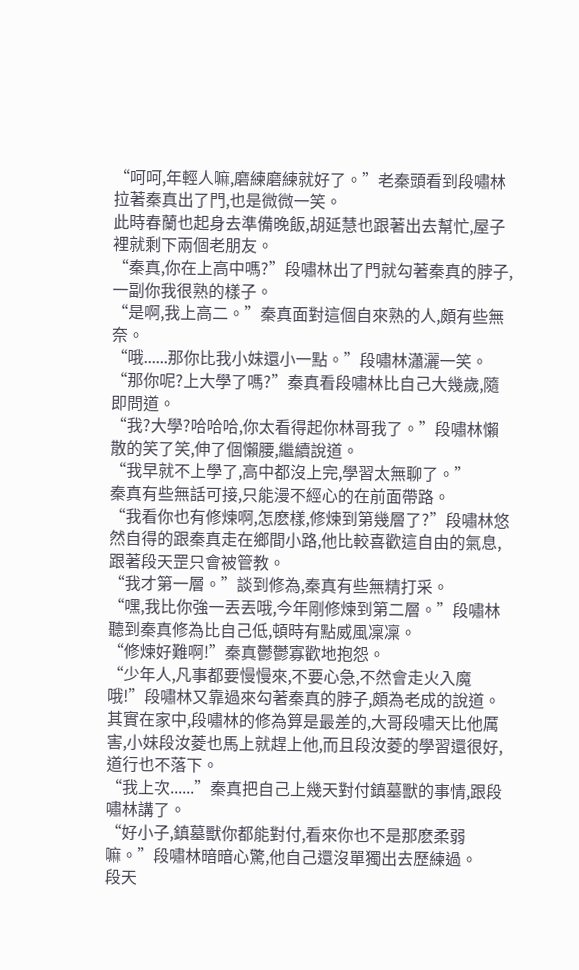“呵呵,年輕人嘛,磨練磨練就好了。”老秦頭看到段嘯林拉著秦真出了門,也是微微一笑。
此時春蘭也起身去準備晚飯,胡延慧也跟著出去幫忙,屋子裡就剩下兩個老朋友。
“秦真,你在上高中嗎?”段嘯林出了門就勾著秦真的脖子,一副你我很熟的樣子。
“是啊,我上高二。”秦真面對這個自來熟的人,頗有些無奈。
“哦......那你比我小妹還小一點。”段嘯林瀟灑一笑。
“那你呢?上大學了嗎?”秦真看段嘯林比自己大幾歲,隨即問道。
“我?大學?哈哈哈,你太看得起你林哥我了。”段嘯林懶散的笑了笑,伸了個懶腰,繼續說道。
“我早就不上學了,高中都沒上完,學習太無聊了。”
秦真有些無話可接,只能漫不經心的在前面帶路。
“我看你也有修煉啊,怎麽樣,修煉到第幾層了?”段嘯林悠然自得的跟秦真走在鄉間小路,他比較喜歡這自由的氣息,跟著段天罡只會被管教。
“我才第一層。”談到修為,秦真有些無精打采。
“嘿,我比你強一丟丟哦,今年剛修煉到第二層。”段嘯林聽到秦真修為比自己低,頓時有點威風凜凜。
“修煉好難啊!”秦真鬱鬱寡歡地抱怨。
“少年人,凡事都要慢慢來,不要心急,不然會走火入魔哦!”段嘯林又靠過來勾著秦真的脖子,頗為老成的說道。
其實在家中,段嘯林的修為算是最差的,大哥段嘯天比他厲害,小妹段汝菱也馬上就趕上他,而且段汝菱的學習還很好,道行也不落下。
“我上次......”秦真把自己上幾天對付鎮墓獸的事情,跟段嘯林講了。
“好小子,鎮墓獸你都能對付,看來你也不是那麽柔弱嘛。”段嘯林暗暗心驚,他自己還沒單獨出去歷練過。
段天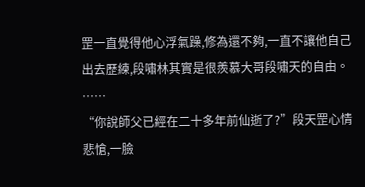罡一直覺得他心浮氣躁,修為還不夠,一直不讓他自己出去歷練,段嘯林其實是很羨慕大哥段嘯天的自由。
……
“你說師父已經在二十多年前仙逝了?”段天罡心情悲愴,一臉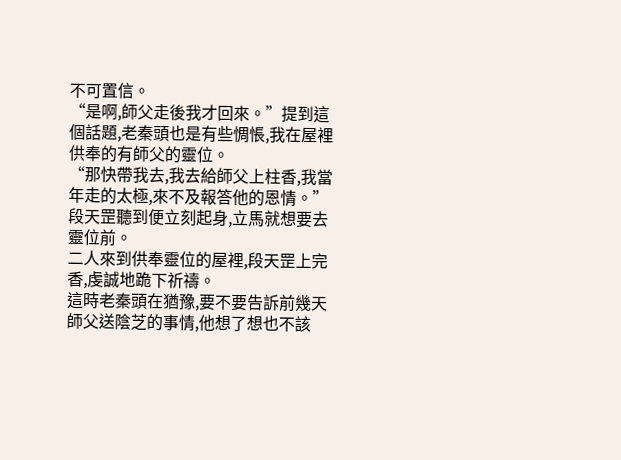不可置信。
“是啊,師父走後我才回來。”提到這個話題,老秦頭也是有些惆悵,我在屋裡供奉的有師父的靈位。
“那快帶我去,我去給師父上柱香,我當年走的太極,來不及報答他的恩情。”段天罡聽到便立刻起身,立馬就想要去靈位前。
二人來到供奉靈位的屋裡,段天罡上完香,虔誠地跪下祈禱。
這時老秦頭在猶豫,要不要告訴前幾天師父送陰芝的事情,他想了想也不該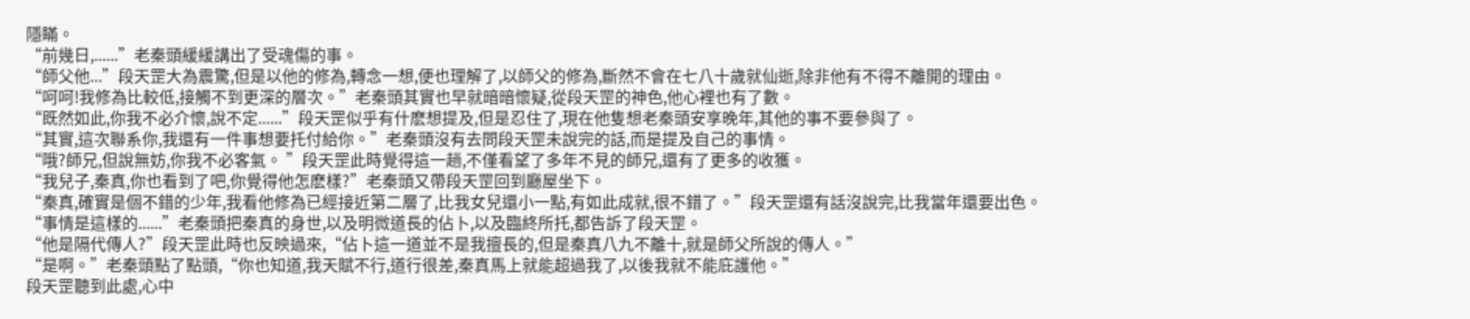隱瞞。
“前幾日,......”老秦頭緩緩講出了受魂傷的事。
“師父他...”段天罡大為震驚,但是以他的修為,轉念一想,便也理解了,以師父的修為,斷然不會在七八十歲就仙逝,除非他有不得不離開的理由。
“呵呵!我修為比較低,接觸不到更深的層次。”老秦頭其實也早就暗暗懷疑,從段天罡的神色,他心裡也有了數。
“既然如此,你我不必介懷,說不定......”段天罡似乎有什麽想提及,但是忍住了,現在他隻想老秦頭安享晚年,其他的事不要參與了。
“其實,這次聯系你,我還有一件事想要托付給你。”老秦頭沒有去問段天罡未說完的話,而是提及自己的事情。
“哦?師兄,但說無妨,你我不必客氣。 ”段天罡此時覺得這一趟,不僅看望了多年不見的師兄,還有了更多的收獲。
“我兒子,秦真,你也看到了吧,你覺得他怎麽樣?”老秦頭又帶段天罡回到廳屋坐下。
“秦真,確實是個不錯的少年,我看他修為已經接近第二層了,比我女兒還小一點,有如此成就,很不錯了。”段天罡還有話沒說完,比我當年還要出色。
“事情是這樣的......”老秦頭把秦真的身世,以及明微道長的佔卜,以及臨終所托,都告訴了段天罡。
“他是隔代傳人?”段天罡此時也反映過來,“佔卜這一道並不是我擅長的,但是秦真八九不離十,就是師父所說的傳人。”
“是啊。”老秦頭點了點頭,“你也知道,我天賦不行,道行很差,秦真馬上就能超過我了,以後我就不能庇護他。”
段天罡聽到此處,心中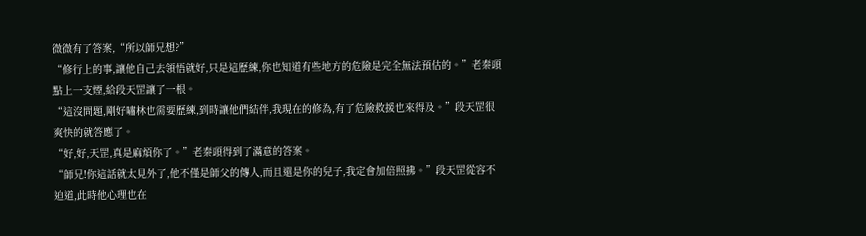微微有了答案,“所以師兄想?”
“修行上的事,讓他自己去領悟就好,只是這歷練,你也知道有些地方的危險是完全無法預估的。”老秦頭點上一支煙,給段天罡讓了一根。
“這沒問題,剛好嘯林也需要歷練,到時讓他們結伴,我現在的修為,有了危險救援也來得及。”段天罡很爽快的就答應了。
“好,好,天罡,真是麻煩你了。”老秦頭得到了滿意的答案。
“師兄!你這話就太見外了,他不僅是師父的傳人,而且還是你的兒子,我定會加倍照拂。”段天罡從容不迫道,此時他心理也在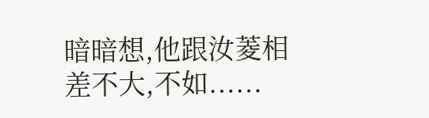暗暗想,他跟汝菱相差不大,不如......